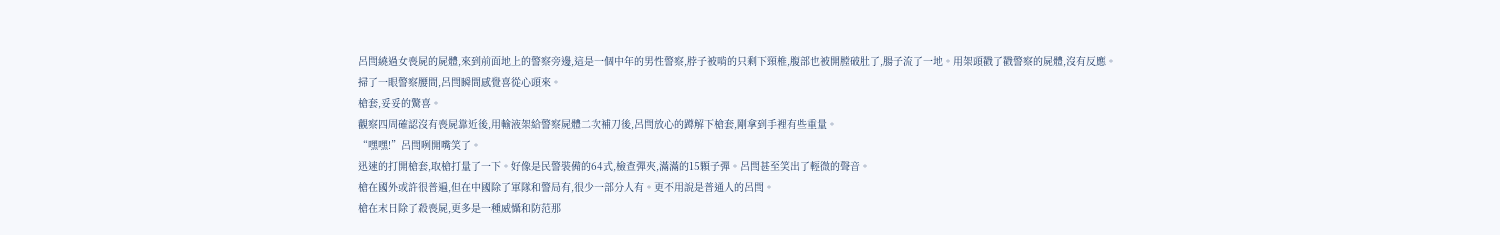呂閆繞過女喪屍的屍體,來到前面地上的警察旁邊,這是一個中年的男性警察,脖子被啃的只剩下頸椎,腹部也被開膛破肚了,腸子流了一地。用架頭戳了戳警察的屍體,沒有反應。
掃了一眼警察腰間,呂閆瞬間感覺喜從心頭來。
槍套,妥妥的驚喜。
觀察四周確認沒有喪屍靠近後,用輸液架給警察屍體二次補刀後,呂閆放心的蹲解下槍套,剛拿到手裡有些重量。
“嘿嘿!”呂閆咧開嘴笑了。
迅速的打開槍套,取槍打量了一下。好像是民警裝備的64式,檢查彈夾,滿滿的15顆子彈。呂閆甚至笑出了輕微的聲音。
槍在國外或許很普遍,但在中國除了軍隊和警局有,很少一部分人有。更不用說是普通人的呂閆。
槍在末日除了殺喪屍,更多是一種威懾和防范那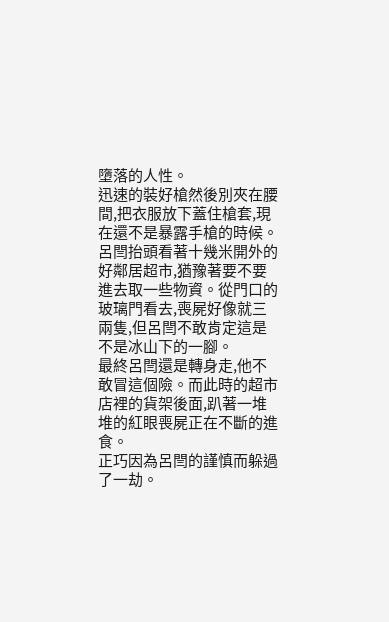墮落的人性。
迅速的裝好槍然後別夾在腰間,把衣服放下蓋住槍套,現在還不是暴露手槍的時候。
呂閆抬頭看著十幾米開外的好鄰居超市,猶豫著要不要進去取一些物資。從門口的玻璃門看去,喪屍好像就三兩隻,但呂閆不敢肯定這是不是冰山下的一腳。
最終呂閆還是轉身走,他不敢冒這個險。而此時的超市店裡的貨架後面,趴著一堆堆的紅眼喪屍正在不斷的進食。
正巧因為呂閆的謹慎而躲過了一劫。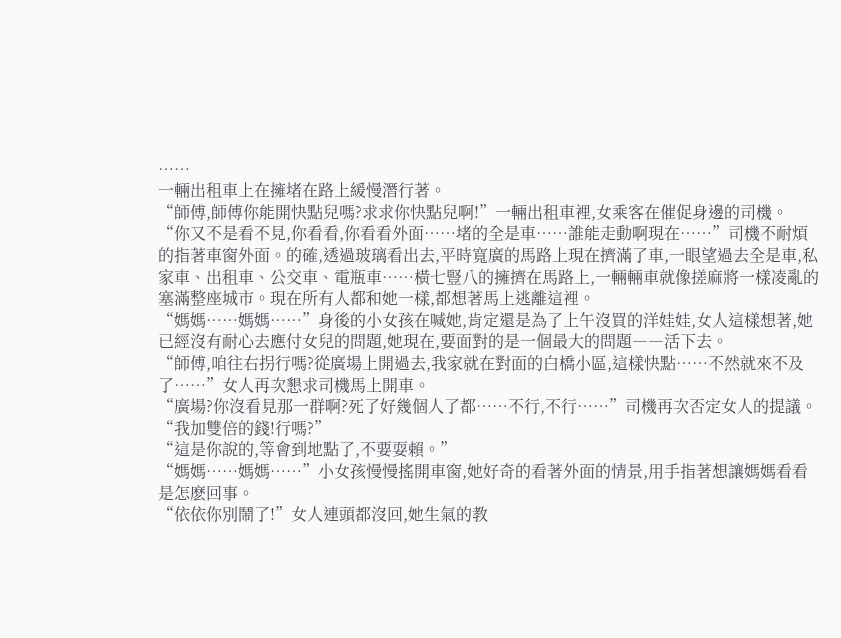……
一輛出租車上在擁堵在路上緩慢潛行著。
“師傅,師傅你能開快點兒嗎?求求你快點兒啊!”一輛出租車裡,女乘客在催促身邊的司機。
“你又不是看不見,你看看,你看看外面……堵的全是車……誰能走動啊現在……”司機不耐煩的指著車窗外面。的確,透過玻璃看出去,平時寬廣的馬路上現在擠滿了車,一眼望過去全是車,私家車、出租車、公交車、電瓶車……橫七豎八的擁擠在馬路上,一輛輛車就像搓麻將一樣凌亂的塞滿整座城市。現在所有人都和她一樣,都想著馬上逃離這裡。
“媽媽……媽媽……”身後的小女孩在喊她,肯定還是為了上午沒買的洋娃娃,女人這樣想著,她已經沒有耐心去應付女兒的問題,她現在,要面對的是一個最大的問題――活下去。
“師傅,咱往右拐行嗎?從廣場上開過去,我家就在對面的白橋小區,這樣快點……不然就來不及了……”女人再次懇求司機馬上開車。
“廣場?你沒看見那一群啊?死了好幾個人了都……不行,不行……”司機再次否定女人的提議。
“我加雙倍的錢!行嗎?”
“這是你說的,等會到地點了,不要耍賴。”
“媽媽……媽媽……”小女孩慢慢搖開車窗,她好奇的看著外面的情景,用手指著想讓媽媽看看是怎麽回事。
“依依你別鬧了!”女人連頭都沒回,她生氣的教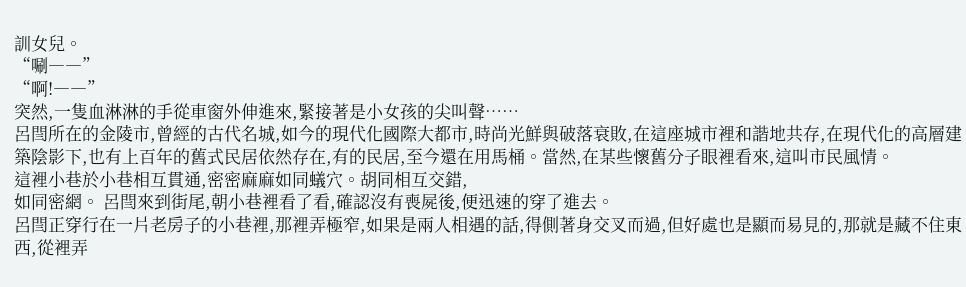訓女兒。
“唰――”
“啊!――”
突然,一隻血淋淋的手從車窗外伸進來,緊接著是小女孩的尖叫聲……
呂閆所在的金陵市,曾經的古代名城,如今的現代化國際大都市,時尚光鮮與破落衰敗,在這座城市裡和諧地共存,在現代化的高層建築陰影下,也有上百年的舊式民居依然存在,有的民居,至今還在用馬桶。當然,在某些懷舊分子眼裡看來,這叫市民風情。
這裡小巷於小巷相互貫通,密密麻麻如同蟻穴。胡同相互交錯,
如同密網。 呂閆來到街尾,朝小巷裡看了看,確認沒有喪屍後,便迅速的穿了進去。
呂閆正穿行在一片老房子的小巷裡,那裡弄極窄,如果是兩人相遇的話,得側著身交叉而過,但好處也是顯而易見的,那就是藏不住東西,從裡弄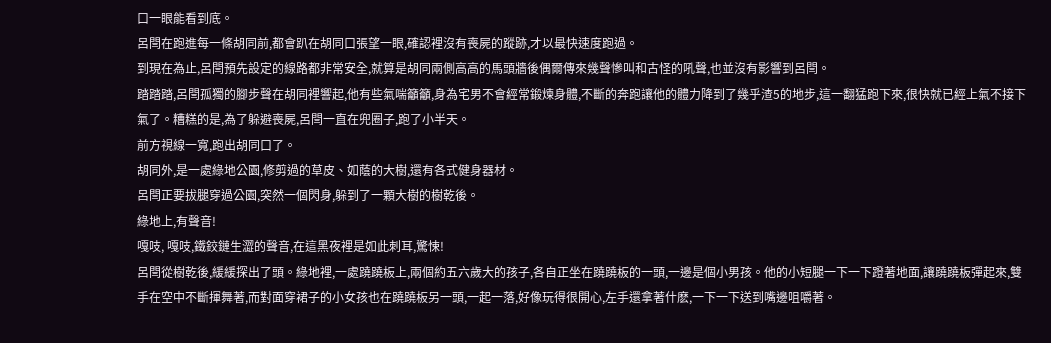口一眼能看到底。
呂閆在跑進每一條胡同前,都會趴在胡同口張望一眼,確認裡沒有喪屍的蹤跡,才以最快速度跑過。
到現在為止,呂閆預先設定的線路都非常安全,就算是胡同兩側高高的馬頭牆後偶爾傳來幾聲慘叫和古怪的吼聲,也並沒有影響到呂閆。
踏踏踏,呂閆孤獨的腳步聲在胡同裡響起,他有些氣喘籲籲,身為宅男不會經常鍛煉身體,不斷的奔跑讓他的體力降到了幾乎渣5的地步,這一翻猛跑下來,很快就已經上氣不接下氣了。糟糕的是,為了躲避喪屍,呂閆一直在兜圈子,跑了小半天。
前方視線一寬,跑出胡同口了。
胡同外,是一處綠地公園,修剪過的草皮、如蔭的大樹,還有各式健身器材。
呂閆正要拔腿穿過公園,突然一個閃身,躲到了一顆大樹的樹乾後。
綠地上,有聲音!
嘎吱, 嘎吱,鐵鉸鏈生澀的聲音,在這黑夜裡是如此刺耳,驚悚!
呂閆從樹乾後,緩緩探出了頭。綠地裡,一處蹺蹺板上,兩個約五六歲大的孩子,各自正坐在蹺蹺板的一頭,一邊是個小男孩。他的小短腿一下一下蹬著地面,讓蹺蹺板彈起來,雙手在空中不斷揮舞著,而對面穿裙子的小女孩也在蹺蹺板另一頭,一起一落,好像玩得很開心,左手還拿著什麽,一下一下送到嘴邊咀嚼著。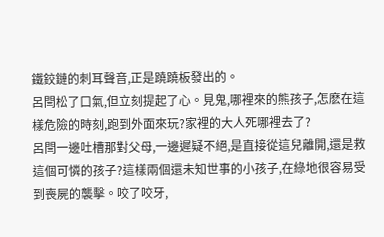鐵鉸鏈的刺耳聲音,正是蹺蹺板發出的。
呂閆松了口氣,但立刻提起了心。見鬼,哪裡來的熊孩子,怎麽在這樣危險的時刻,跑到外面來玩?家裡的大人死哪裡去了?
呂閆一邊吐槽那對父母,一邊遲疑不絕,是直接從這兒離開,還是救這個可憐的孩子?這樣兩個還未知世事的小孩子,在綠地很容易受到喪屍的襲擊。咬了咬牙,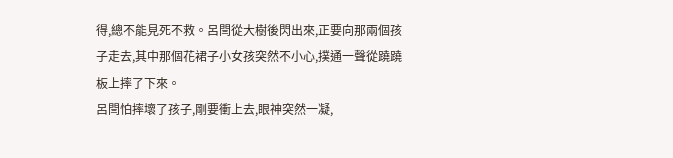得,總不能見死不救。呂閆從大樹後閃出來,正要向那兩個孩子走去,其中那個花裙子小女孩突然不小心,撲通一聲從蹺蹺板上摔了下來。
呂閆怕摔壞了孩子,剛要衝上去,眼神突然一凝,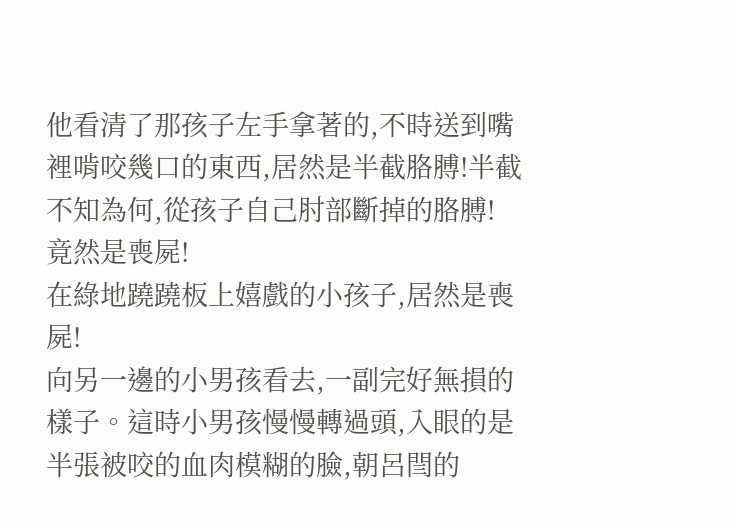他看清了那孩子左手拿著的,不時送到嘴裡啃咬幾口的東西,居然是半截胳膊!半截不知為何,從孩子自己肘部斷掉的胳膊!
竟然是喪屍!
在綠地蹺蹺板上嬉戲的小孩子,居然是喪屍!
向另一邊的小男孩看去,一副完好無損的樣子。這時小男孩慢慢轉過頭,入眼的是半張被咬的血肉模糊的臉,朝呂閆的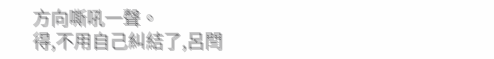方向嘶吼一聲。
得,不用自己糾結了,呂閆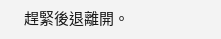趕緊後退離開。